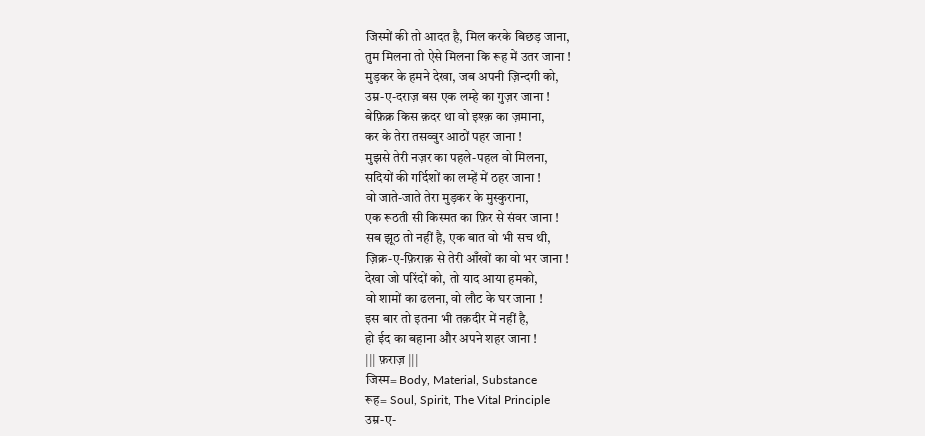जिस्मों की तो आदत है, मिल करके बिछड़ जाना,
तुम मिलना तो ऐसे मिलना कि रूह में उतर जाना !
मुड़कर के हमने देखा, जब अपनी ज़िन्दगी को,
उम्र-ए-दराज़ बस एक लम्हे का गुज़र जाना !
बेफ़िक्र किस क़दर था वो इश्क़ का ज़माना,
कर के तेरा तसव्वुर आठों पहर जाना !
मुझसे तेरी नज़र का पहले-पहल वो मिलना,
सदियों की गर्दिशों का लम्हें में ठहर जाना !
वो जाते-जाते तेरा मुड़कर के मुस्कुराना,
एक रूठती सी किस्मत का फ़िर से संवर जाना !
सब झूठ तो नहीं है, एक बात वो भी सच थी,
ज़िक्र-ए-फ़िराक़ से तेरी आँखों का वो भर जाना !
देखा जो परिंदों को, तो याद आया हमको,
वो शामों का ढलना, वो लौट के घर जाना !
इस बार तो इतना भी तक़दीर में नहीं है,
हो ईद का बहाना और अपने शहर जाना !
||| फ़राज़ |||
जिस्म= Body, Material, Substance
रूह= Soul, Spirit, The Vital Principle
उम्र-ए-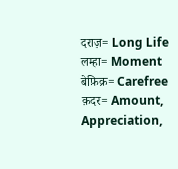दराज़= Long Life
लम्हा= Moment
बेफ़िक्र= Carefree
क़दर= Amount, Appreciation,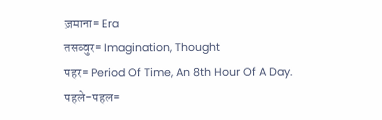ज़माना= Era
तसव्वुर= Imagination, Thought
पहर= Period Of Time, An 8th Hour Of A Day.
पहले-पहल=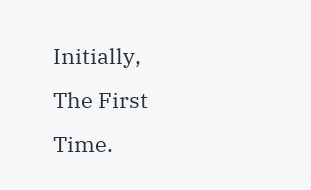Initially, The First Time.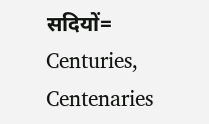सदियों= Centuries, Centenaries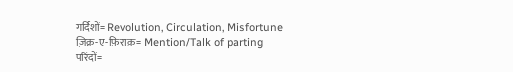गर्दिशों= Revolution, Circulation, Misfortune
ज़िक्र-ए-फ़िराक़= Mention/Talk of parting
परिंदों=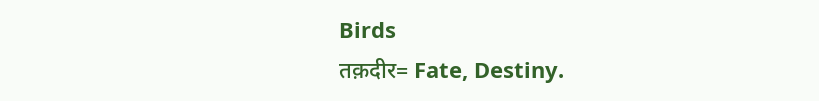Birds
तक़दीर= Fate, Destiny.